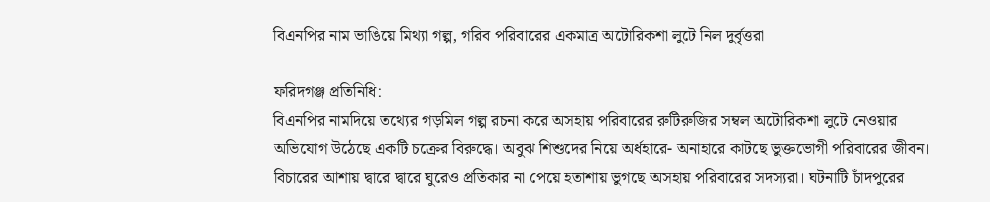বিএনপির নাম ভাঙিয়ে মিথ্যা গল্প, গরিব পরিবারের একমাত্র অটোরিকশা লুটে নিল দুর্বৃত্তরা

ফরিদগঞ্জ প্রতিনিধি:
বিএনপির নামদিয়ে তথ্যের গড়মিল গল্প রচনা করে অসহায় পরিবারের রুটিরুজির সম্বল অটোরিকশা লুটে নেওয়ার অভিযোগ উঠেছে একটি চক্রের বিরুদ্ধে। অবুঝ শিশুদের নিয়ে অর্ধহারে- অনাহারে কাটছে ভুক্তভোগী পরিবারের জীবন। বিচারের আশায় দ্বারে দ্বারে ঘুরেও প্রতিকার না পেয়ে হতাশায় ভুগছে অসহায় পরিবারের সদস্যরা। ঘটনাটি চাঁদপুরের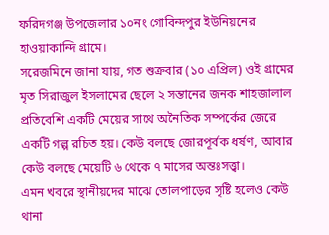ফরিদগঞ্জ উপজেলার ১০নং গোবিন্দপুর ইউনিয়নের হাওয়াকান্দি গ্রামে।
সরেজমিনে জানা যায়, গত শুক্রবার (১০ এপ্রিল) ওই গ্রামের মৃত সিরাজুল ইসলামের ছেলে ২ সন্তানের জনক শাহজালাল প্রতিবেশি একটি মেয়ের সাথে অনৈতিক সম্পর্কের জেরে একটি গল্প রচিত হয়। কেউ বলছে জোরপূর্বক ধর্ষণ, আবার কেউ বলছে মেয়েটি ৬ থেকে ৭ মাসের অন্তঃসত্ত্বা।
এমন খবরে স্থানীয়দের মাঝে তোলপাড়ের সৃষ্টি হলেও কেউ থানা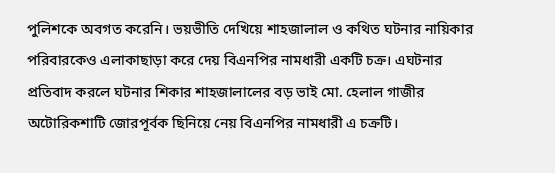পুলিশকে অবগত করেনি। ভয়ভীতি দেখিয়ে শাহজালাল ও কথিত ঘটনার নায়িকার পরিবারকেও এলাকাছাড়া করে দেয় বিএনপির নামধারী একটি চক্র। এঘটনার প্রতিবাদ করলে ঘটনার শিকার শাহজালালের বড় ভাই মো. হেলাল গাজীর অটোরিকশাটি জোরপূর্বক ছিনিয়ে নেয় বিএনপির নামধারী এ চক্রটি।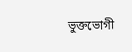ভুক্তভোগী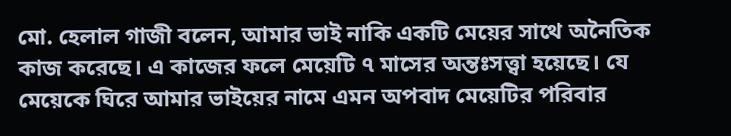মো. হেলাল গাজী বলেন, আমার ভাই নাকি একটি মেয়ের সাথে অনৈতিক কাজ করেছে। এ কাজের ফলে মেয়েটি ৭ মাসের অন্তঃসত্ত্বা হয়েছে। যে মেয়েকে ঘিরে আমার ভাইয়ের নামে এমন অপবাদ মেয়েটির পরিবার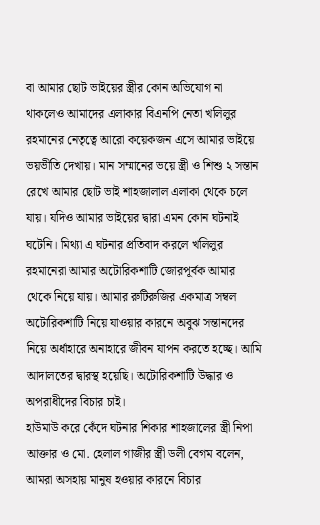বা আমার ছোট ভাইয়ের স্ত্রীর কোন অভিযোগ না থাকলেও আমাদের এলাকার বিএনপি নেতা খলিলুর রহমানের নেতৃত্বে আরো কয়েকজন এসে আমার ভাইয়ে ভয়ভীতি দেখায়। মান সম্মানের ভয়ে স্ত্রী ও শিশু ২ সন্তান রেখে আমার ছোট ভাই শাহজালাল এলাকা থেকে চলে যায়। যদিও আমার ভাইয়ের দ্বারা এমন কোন ঘটনাই ঘটেনি। মিথ্যা এ ঘটনার প্রতিবাদ করলে খলিলুর রহমানেরা আমার অটোরিকশাটি জোরপূর্বক আমার থেকে নিয়ে যায়। আমার রুটিরুজির একমাত্র সম্বল অটোরিকশাটি নিয়ে যাওয়ার কারনে অবুঝ সন্তানদের নিয়ে অর্ধাহারে অনাহারে জীবন যাপন করতে হচ্ছে। আমি আদালতের দ্বারস্থ হয়েছি। অটোরিকশাটি উদ্ধার ও অপরাধীদের বিচার চাই।
হাউমাউ করে কেঁদে ঘটনার শিকার শাহজালের স্ত্রী নিপা আক্তার ও মো. হেলাল গাজীর স্ত্রী ডলী বেগম বলেন, আমরা অসহায় মানুষ হওয়ার কারনে বিচার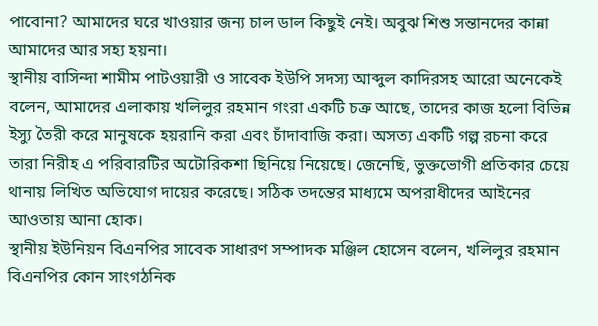পাবোনা? আমাদের ঘরে খাওয়ার জন্য চাল ডাল কিছুই নেই। অবুঝ শিশু সন্তানদের কান্না আমাদের আর সহ্য হয়না।
স্থানীয় বাসিন্দা শামীম পাটওয়ারী ও সাবেক ইউপি সদস্য আব্দুল কাদিরসহ আরো অনেকেই বলেন, আমাদের এলাকায় খলিলুর রহমান গংরা একটি চক্র আছে, তাদের কাজ হলো বিভিন্ন ইস্যু তৈরী করে মানুষকে হয়রানি করা এবং চাঁদাবাজি করা। অসত্য একটি গল্প রচনা করে তারা নিরীহ এ পরিবারটির অটোরিকশা ছিনিয়ে নিয়েছে। জেনেছি, ভুক্তভোগী প্রতিকার চেয়ে থানায় লিখিত অভিযোগ দায়ের করেছে। সঠিক তদন্তের মাধ্যমে অপরাধীদের আইনের আওতায় আনা হোক।
স্থানীয় ইউনিয়ন বিএনপির সাবেক সাধারণ সম্পাদক মঞ্জিল হোসেন বলেন, খলিলুর রহমান বিএনপির কোন সাংগঠনিক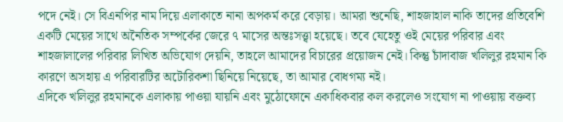পদে নেই। সে বিএনপির নাম দিয়ে এলাকাতে নানা অপকর্ম করে বেড়ায়। আমরা শুনেছি, শাহজাহাল নাকি তাদের প্রতিবেশি একটি মেয়ের সাথে অনৈতিক সম্পর্কের জেরে ৭ মাসের অন্তঃসত্ত্বা হয়েছে। তবে যেহেতু ওই মেয়ের পরিবার এবং শাহজালালের পরিবার লিখিত অভিযোগ দেয়নি, তাহলে আমাদের বিচারের প্রয়োজন নেই। কিন্তু চাঁদাবাজ খলিলুর রহমান কি কারণে অসহায় এ পরিবারটির অটোরিকশা ছিনিয়ে নিয়েছে, তা আমার বোধগম্য নই।
এদিকে খলিলুর রহমানকে এলাকায় পাওয়া যায়নি এবং মুঠোফোনে একাধিকবার কল করলেও সংযোগ না পাওয়ায় বক্তব্য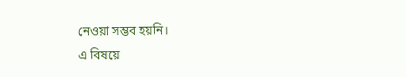নেওয়া সম্ভব হয়নি।
এ বিষয়ে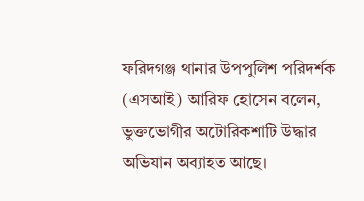ফরিদগঞ্জ থানার উপপুলিশ পরিদর্শক (এসআই) আরিফ হোসেন বলেন, ভুক্তভোগীর অটোরিকশাটি উদ্ধার অভিযান অব্যাহত আছে।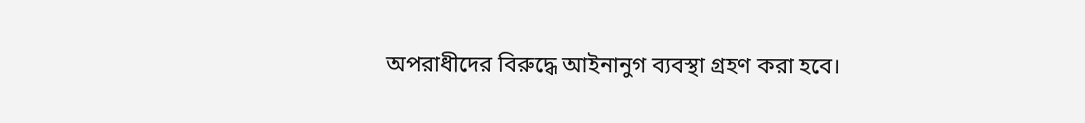অপরাধীদের বিরুদ্ধে আইনানুগ ব্যবস্থা গ্রহণ করা হবে।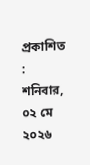প্রকাশিত : শনিবার, ০২ মে ২০২৬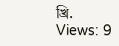খ্রি.
Views: 9